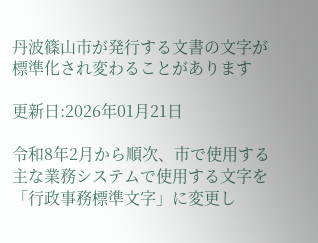丹波篠山市が発行する文書の文字が標準化され変わることがあります

更新日:2026年01月21日

令和8年2月から順次、市で使用する主な業務システムで使用する文字を「行政事務標準文字」に変更し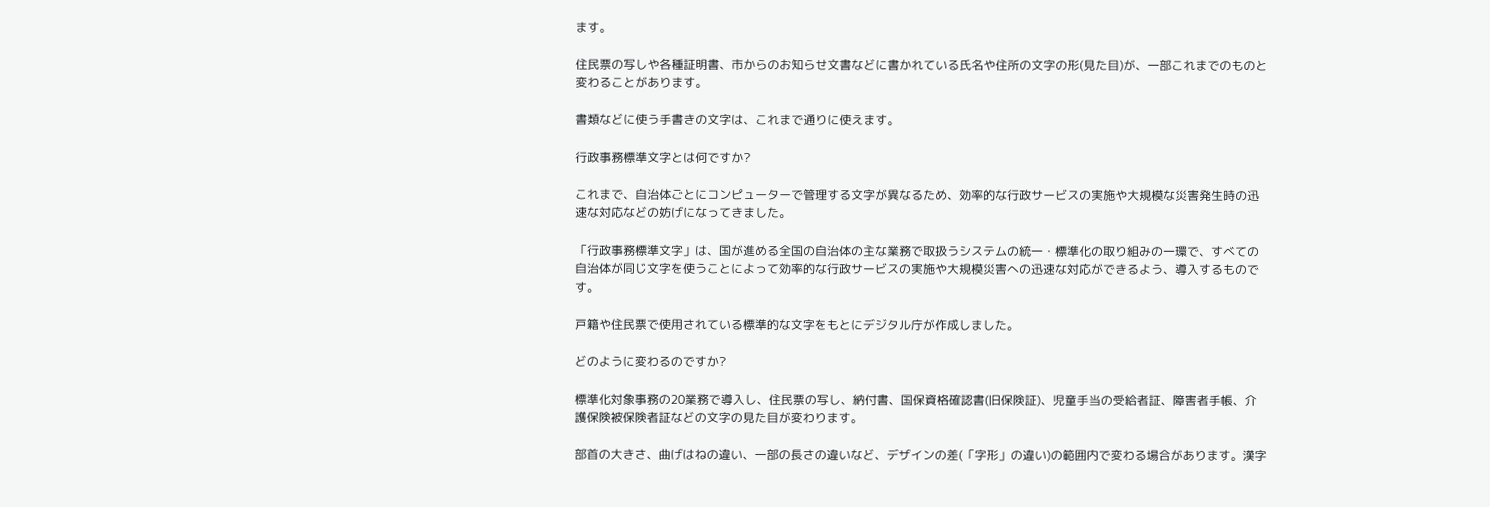ます。

住民票の写しや各種証明書、市からのお知らせ文書などに書かれている氏名や住所の文字の形(見た目)が、一部これまでのものと変わることがあります。

書類などに使う手書きの文字は、これまで通りに使えます。

行政事務標準文字とは何ですか?

これまで、自治体ごとにコンピューターで管理する文字が異なるため、効率的な行政サービスの実施や大規模な災害発生時の迅速な対応などの妨げになってきました。

「行政事務標準文字」は、国が進める全国の自治体の主な業務で取扱うシステムの統一・標準化の取り組みの一環で、すべての自治体が同じ文字を使うことによって効率的な行政サービスの実施や大規模災害への迅速な対応ができるよう、導入するものです。

戸籍や住民票で使用されている標準的な文字をもとにデジタル庁が作成しました。

どのように変わるのですか?

標準化対象事務の20業務で導入し、住民票の写し、納付書、国保資格確認書(旧保険証)、児童手当の受給者証、障害者手帳、介護保険被保険者証などの文字の見た目が変わります。

部首の大きさ、曲げはねの違い、一部の⾧さの違いなど、デザインの差(「字形」の違い)の範囲内で変わる場合があります。漢字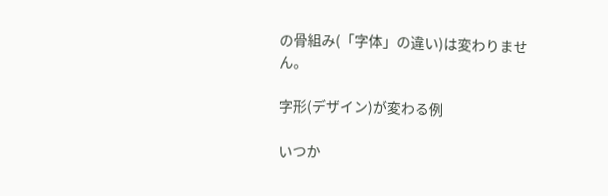の骨組み(「字体」の違い)は変わりません。

字形(デザイン)が変わる例

いつか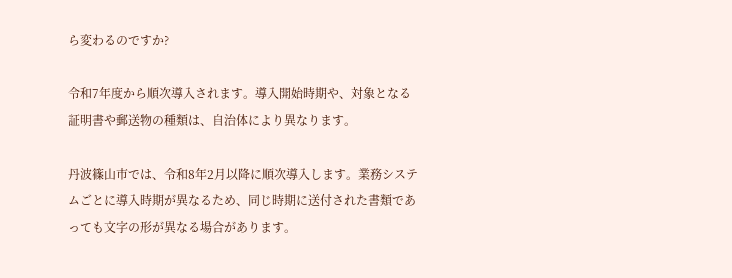ら変わるのですか?

令和7年度から順次導入されます。導入開始時期や、対象となる証明書や郵送物の種類は、自治体により異なります。

丹波篠山市では、令和8年2月以降に順次導入します。業務システムごとに導入時期が異なるため、同じ時期に送付された書類であっても文字の形が異なる場合があります。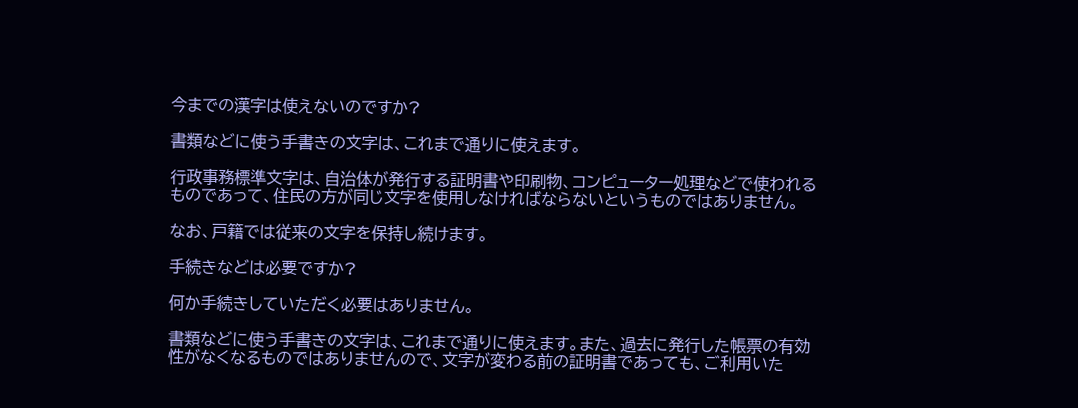今までの漢字は使えないのですか?

書類などに使う手書きの文字は、これまで通りに使えます。

行政事務標準文字は、自治体が発行する証明書や印刷物、コンピューター処理などで使われるものであって、住民の方が同じ文字を使用しなければならないというものではありません。

なお、戸籍では従来の文字を保持し続けます。

手続きなどは必要ですか?

何か手続きしていただく必要はありません。

書類などに使う手書きの文字は、これまで通りに使えます。また、過去に発行した帳票の有効性がなくなるものではありませんので、文字が変わる前の証明書であっても、ご利用いた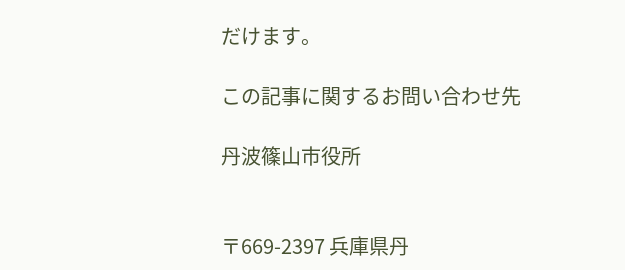だけます。

この記事に関するお問い合わせ先

丹波篠山市役所


〒669-2397 兵庫県丹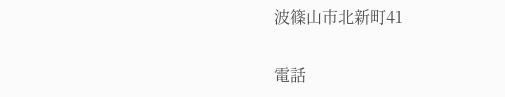波篠山市北新町41

電話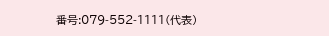番号:079-552-1111(代表)